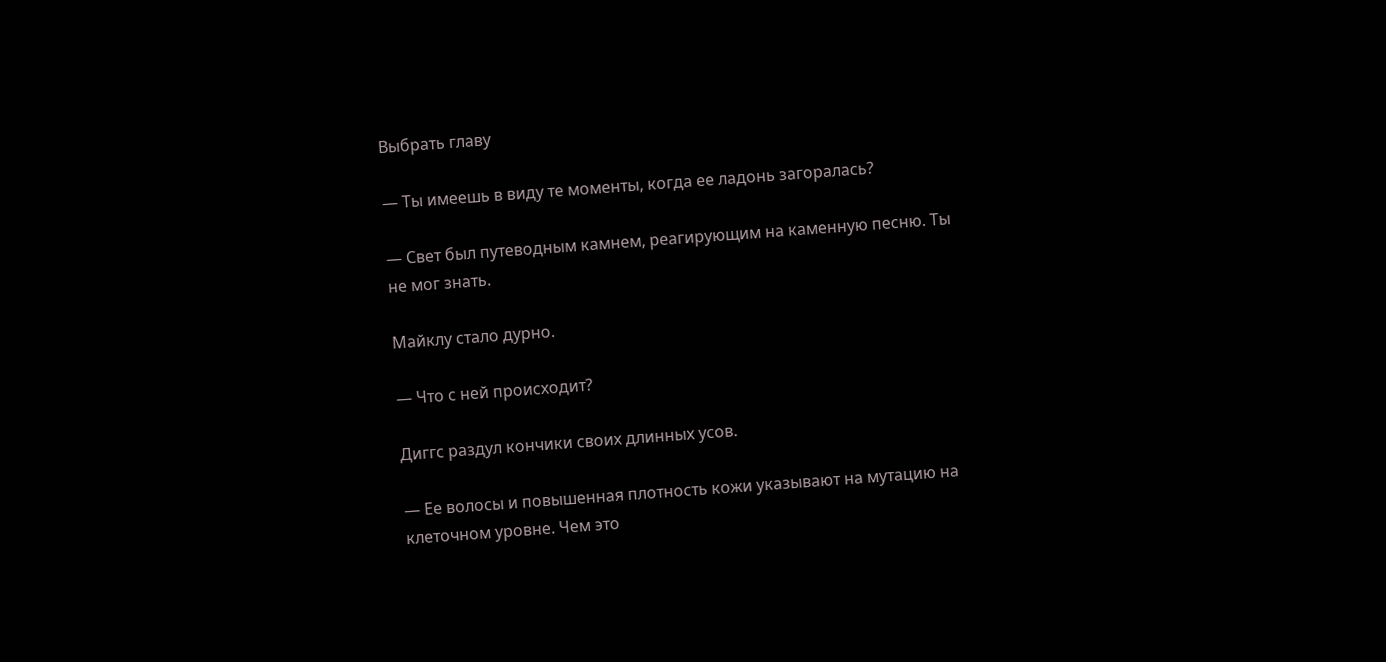Выбрать главу

— Ты имеешь в виду те моменты, когда ее ладонь загоралась?

— Свет был путеводным камнем, реагирующим на каменную песню. Ты не мог знать.

Майклу стало дурно.

— Что с ней происходит?

Диггс раздул кончики своих длинных усов.

— Ее волосы и повышенная плотность кожи указывают на мутацию на клеточном уровне. Чем это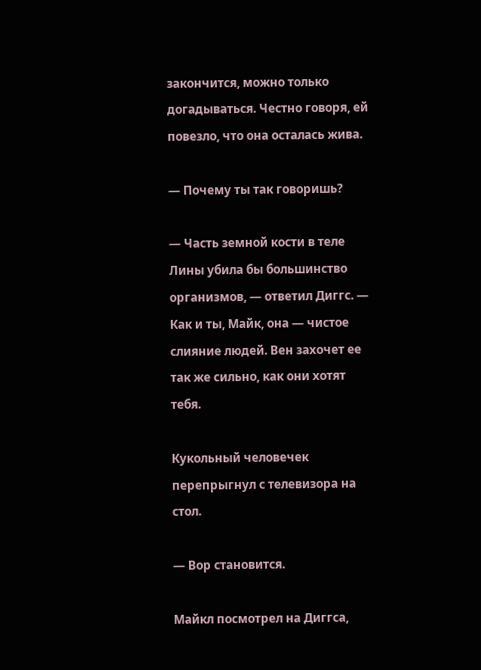закончится, можно только догадываться. Честно говоря, ей повезло, что она осталась жива.

— Почему ты так говоришь?

— Часть земной кости в теле Лины убила бы большинство организмов, — ответил Диггс. — Как и ты, Майк, она — чистое слияние людей. Вен захочет ее так же сильно, как они хотят тебя.

Кукольный человечек перепрыгнул с телевизора на стол.

— Вор становится.

Майкл посмотрел на Диггса,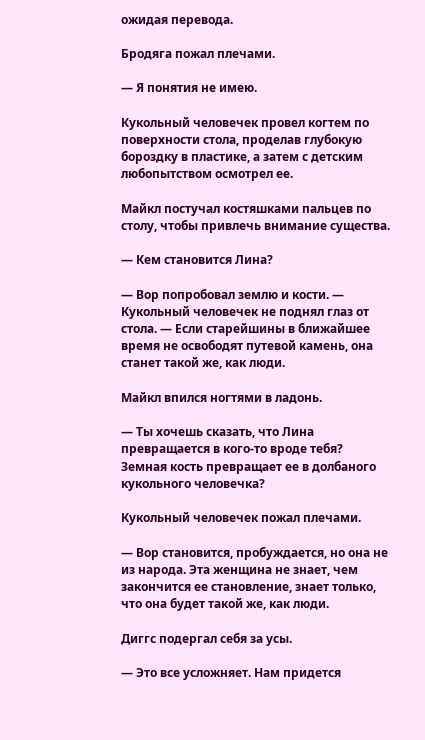ожидая перевода.

Бродяга пожал плечами.

— Я понятия не имею.

Кукольный человечек провел когтем по поверхности стола, проделав глубокую бороздку в пластике, а затем с детским любопытством осмотрел ее.

Майкл постучал костяшками пальцев по столу, чтобы привлечь внимание существа.

— Кем становится Лина?

— Вор попробовал землю и кости. — Кукольный человечек не поднял глаз от стола. — Если старейшины в ближайшее время не освободят путевой камень, она станет такой же, как люди.

Майкл впился ногтями в ладонь.

— Ты хочешь сказать, что Лина превращается в кого-то вроде тебя? Земная кость превращает ее в долбаного кукольного человечка?

Кукольный человечек пожал плечами.

— Вор становится, пробуждается, но она не из народа. Эта женщина не знает, чем закончится ее становление, знает только, что она будет такой же, как люди.

Диггс подергал себя за усы.

— Это все усложняет. Нам придется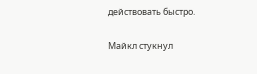действовать быстро.

Майкл стукнул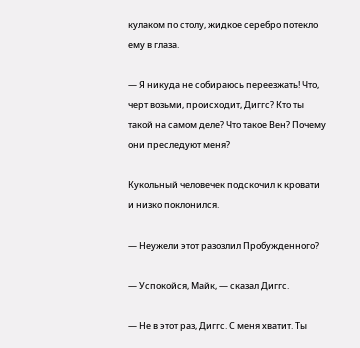кулаком по столу, жидкое серебро потекло ему в глаза.

— Я никуда не собираюсь переезжать! Что, черт возьми, происходит, Диггс? Кто ты такой на самом деле? Что такое Вен? Почему они преследуют меня?

Кукольный человечек подскочил к кровати и низко поклонился.

— Неужели этот разозлил Пробужденного?

— Успокойся, Майк, — сказал Диггс.

— Не в этот раз, Диггс. С меня хватит. Ты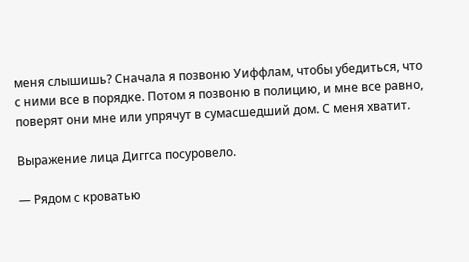меня слышишь? Сначала я позвоню Уиффлам, чтобы убедиться, что с ними все в порядке. Потом я позвоню в полицию, и мне все равно, поверят они мне или упрячут в сумасшедший дом. С меня хватит.

Выражение лица Диггса посуровело.

— Рядом с кроватью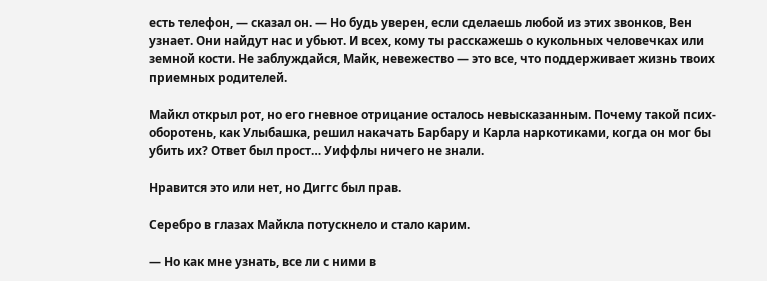есть телефон, — сказал он. — Но будь уверен, если сделаешь любой из этих звонков, Вен узнает. Они найдут нас и убьют. И всех, кому ты расскажешь о кукольных человечках или земной кости. Не заблуждайся, Майк, невежество — это все, что поддерживает жизнь твоих приемных родителей.

Майкл открыл рот, но его гневное отрицание осталось невысказанным. Почему такой псих-оборотень, как Улыбашка, решил накачать Барбару и Карла наркотиками, когда он мог бы убить их? Ответ был прост… Уиффлы ничего не знали.

Нравится это или нет, но Диггс был прав.

Серебро в глазах Майкла потускнело и стало карим.

— Но как мне узнать, все ли с ними в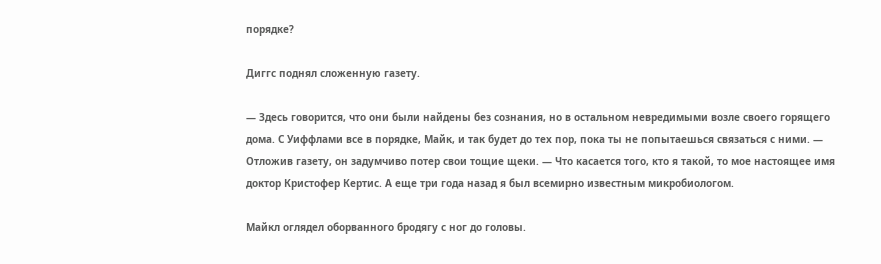порядке?

Диггс поднял сложенную газету.

— Здесь говорится, что они были найдены без сознания, но в остальном невредимыми возле своего горящего дома. С Уиффлами все в порядке, Майк, и так будет до тех пор, пока ты не попытаешься связаться с ними. — Отложив газету, он задумчиво потер свои тощие щеки. — Что касается того, кто я такой, то мое настоящее имя доктор Кристофер Кертис. А еще три года назад я был всемирно известным микробиологом.

Майкл оглядел оборванного бродягу с ног до головы.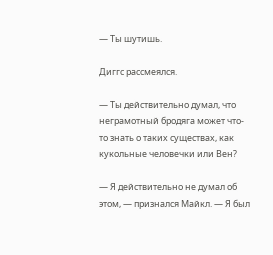— Ты шутишь.

Диггс рассмеялся.

— Ты действительно думал, что неграмотный бродяга может что-то знать о таких существах, как кукольные человечки или Вен?

— Я действительно не думал об этом, — признался Майкл. — Я был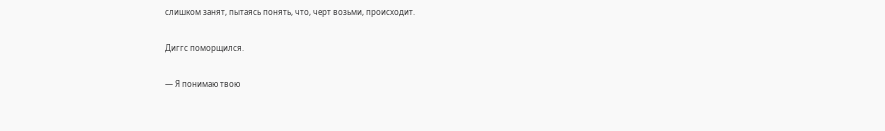слишком занят, пытаясь понять, что, черт возьми, происходит.

Диггс поморщился.

— Я понимаю твою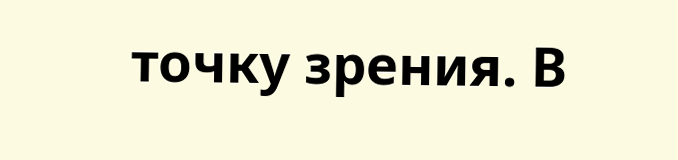точку зрения. В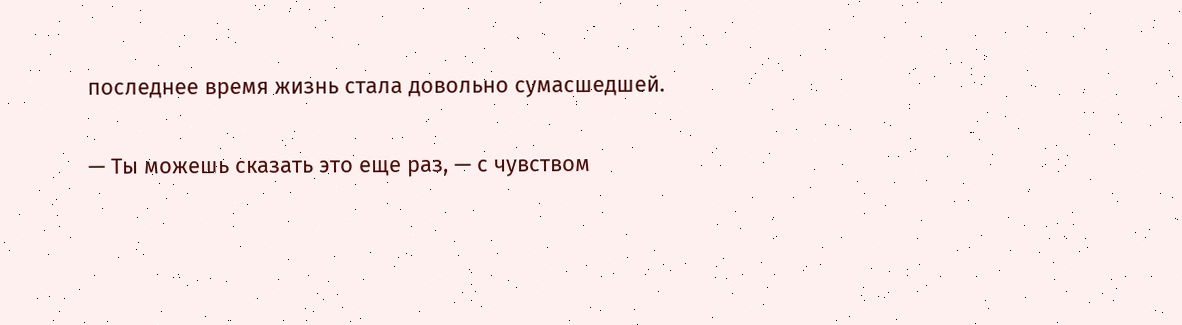последнее время жизнь стала довольно сумасшедшей.

— Ты можешь сказать это еще раз, — с чувством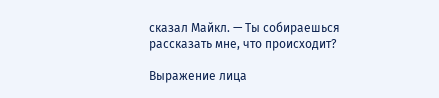сказал Майкл. — Ты собираешься рассказать мне, что происходит?

Выражение лица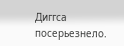Диггса посерьезнело.